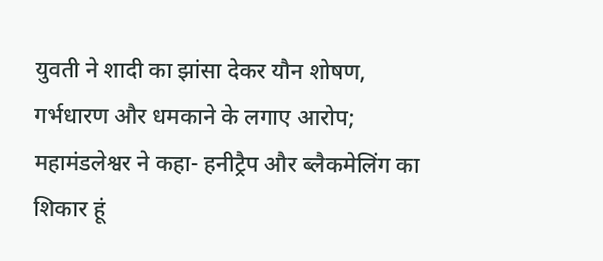युवती ने शादी का झांसा देकर यौन शोषण, गर्भधारण और धमकाने के लगाए आरोप; महामंडलेश्वर ने कहा- हनीट्रैप और ब्लैकमेलिंग का शिकार हूं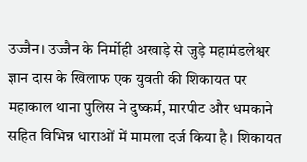उज्जैन। उज्जैन के निर्मोही अखाड़े से जुड़े महामंडलेश्वर ज्ञान दास के खिलाफ एक युवती की शिकायत पर महाकाल थाना पुलिस ने दुष्कर्म, मारपीट और धमकाने सहित विभिन्न धाराओं में मामला दर्ज किया है। शिकायत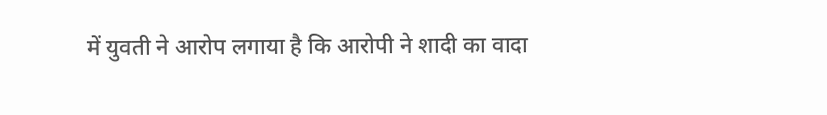में युवती ने आरोप लगाया है कि आरोपी ने शादी का वादा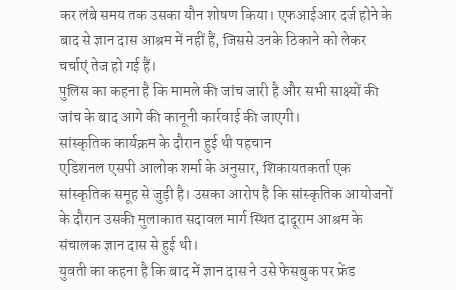कर लंबे समय तक उसका यौन शोषण किया। एफआईआर दर्ज होने के बाद से ज्ञान दास आश्रम में नहीं हैं, जिससे उनके ठिकाने को लेकर चर्चाएं तेज हो गई हैं।
पुलिस का कहना है कि मामले की जांच जारी है और सभी साक्ष्यों की जांच के बाद आगे की कानूनी कार्रवाई की जाएगी।
सांस्कृतिक कार्यक्रम के दौरान हुई थी पहचान
एडिशनल एसपी आलोक शर्मा के अनुसार, शिकायतकर्ता एक सांस्कृतिक समूह से जुड़ी है। उसका आरोप है कि सांस्कृतिक आयोजनों के दौरान उसकी मुलाकात सदावल मार्ग स्थित दादूराम आश्रम के संचालक ज्ञान दास से हुई थी।
युवती का कहना है कि बाद में ज्ञान दास ने उसे फेसबुक पर फ्रेंड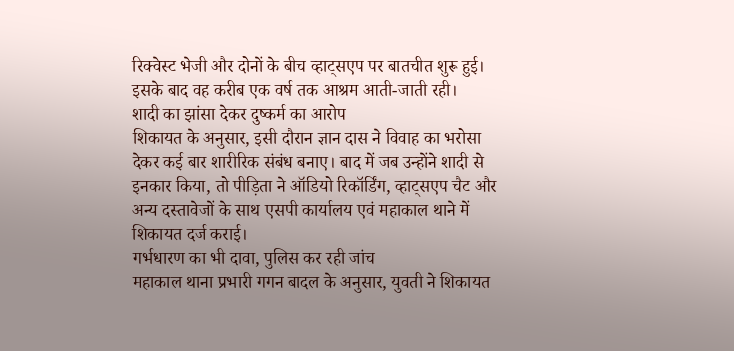रिक्वेस्ट भेजी और दोनों के बीच व्हाट्सएप पर बातचीत शुरू हुई। इसके बाद वह करीब एक वर्ष तक आश्रम आती-जाती रही।
शादी का झांसा देकर दुष्कर्म का आरोप
शिकायत के अनुसार, इसी दौरान ज्ञान दास ने विवाह का भरोसा देकर कई बार शारीरिक संबंध बनाए। बाद में जब उन्होंने शादी से इनकार किया, तो पीड़िता ने ऑडियो रिकॉर्डिंग, व्हाट्सएप चैट और अन्य दस्तावेजों के साथ एसपी कार्यालय एवं महाकाल थाने में शिकायत दर्ज कराई।
गर्भधारण का भी दावा, पुलिस कर रही जांच
महाकाल थाना प्रभारी गगन बादल के अनुसार, युवती ने शिकायत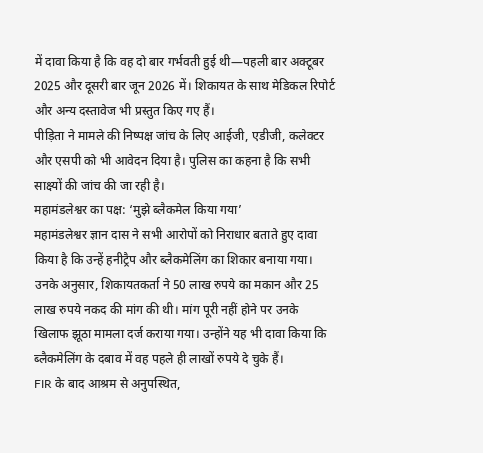में दावा किया है कि वह दो बार गर्भवती हुई थी—पहली बार अक्टूबर 2025 और दूसरी बार जून 2026 में। शिकायत के साथ मेडिकल रिपोर्ट और अन्य दस्तावेज भी प्रस्तुत किए गए हैं।
पीड़िता ने मामले की निष्पक्ष जांच के लिए आईजी, एडीजी, कलेक्टर और एसपी को भी आवेदन दिया है। पुलिस का कहना है कि सभी साक्ष्यों की जांच की जा रही है।
महामंडलेश्वर का पक्ष: ‘मुझे ब्लैकमेल किया गया’
महामंडलेश्वर ज्ञान दास ने सभी आरोपों को निराधार बताते हुए दावा किया है कि उन्हें हनीट्रैप और ब्लैकमेलिंग का शिकार बनाया गया।
उनके अनुसार, शिकायतकर्ता ने 50 लाख रुपये का मकान और 25 लाख रुपये नकद की मांग की थी। मांग पूरी नहीं होने पर उनके खिलाफ झूठा मामला दर्ज कराया गया। उन्होंने यह भी दावा किया कि ब्लैकमेलिंग के दबाव में वह पहले ही लाखों रुपये दे चुके हैं।
FIR के बाद आश्रम से अनुपस्थित,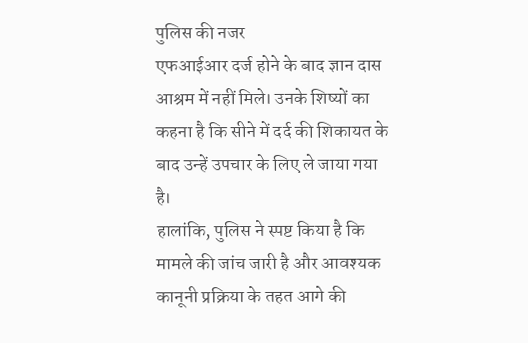पुलिस की नजर
एफआईआर दर्ज होने के बाद ज्ञान दास आश्रम में नहीं मिले। उनके शिष्यों का कहना है कि सीने में दर्द की शिकायत के बाद उन्हें उपचार के लिए ले जाया गया है।
हालांकि, पुलिस ने स्पष्ट किया है कि मामले की जांच जारी है और आवश्यक कानूनी प्रक्रिया के तहत आगे की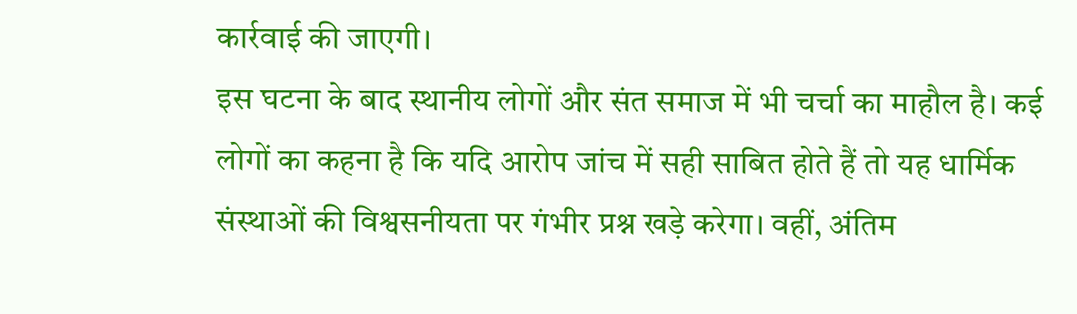कार्रवाई की जाएगी।
इस घटना के बाद स्थानीय लोगों और संत समाज में भी चर्चा का माहौल है। कई लोगों का कहना है कि यदि आरोप जांच में सही साबित होते हैं तो यह धार्मिक संस्थाओं की विश्वसनीयता पर गंभीर प्रश्न खड़े करेगा। वहीं, अंतिम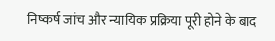निष्कर्ष जांच और न्यायिक प्रक्रिया पूरी होने के बाद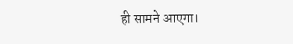ही सामने आएगा।